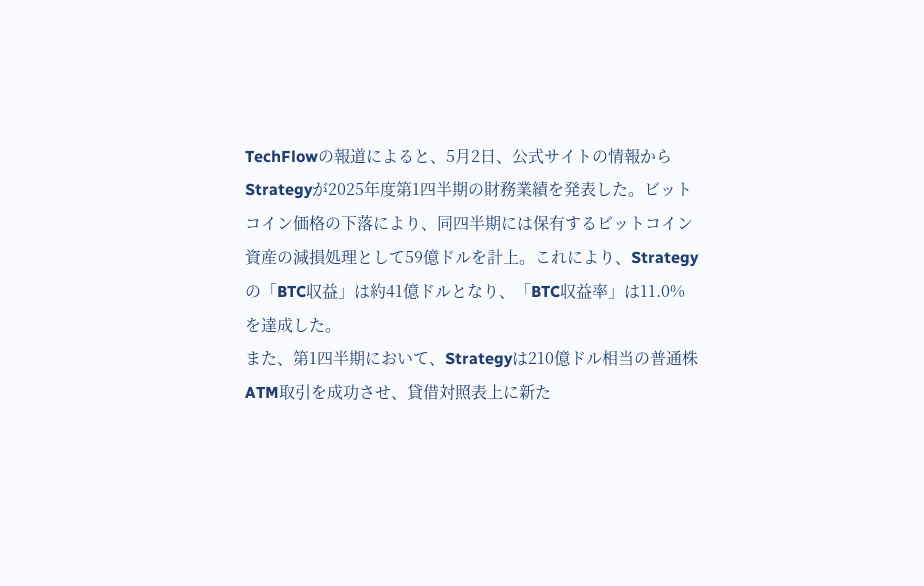TechFlowの報道によると、5月2日、公式サイトの情報からStrategyが2025年度第1四半期の財務業績を発表した。ビットコイン価格の下落により、同四半期には保有するビットコイン資産の減損処理として59億ドルを計上。これにより、Strategyの「BTC収益」は約41億ドルとなり、「BTC収益率」は11.0%を達成した。
また、第1四半期において、Strategyは210億ドル相当の普通株ATM取引を成功させ、貸借対照表上に新た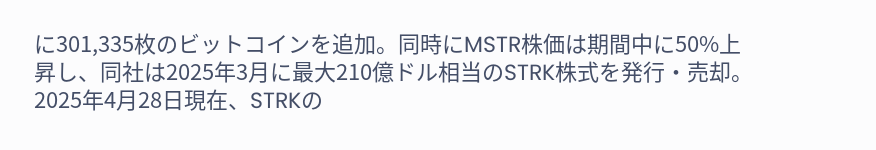に301,335枚のビットコインを追加。同時にMSTR株価は期間中に50%上昇し、同社は2025年3月に最大210億ドル相当のSTRK株式を発行・売却。2025年4月28日現在、STRKの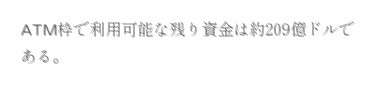ATM枠で利用可能な残り資金は約209億ドルである。